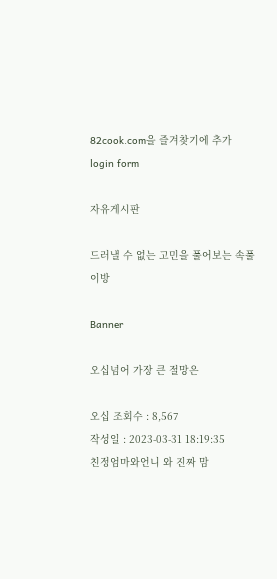82cook.com을 즐겨찾기에 추가
login form

자유게시판

드러낼 수 없는 고민을 풀어보는 속풀이방

Banner

오십넘어 가장 큰 절망은

오십 조회수 : 8,567
작성일 : 2023-03-31 18:19:35
친정엄마와언니 와 진짜 맘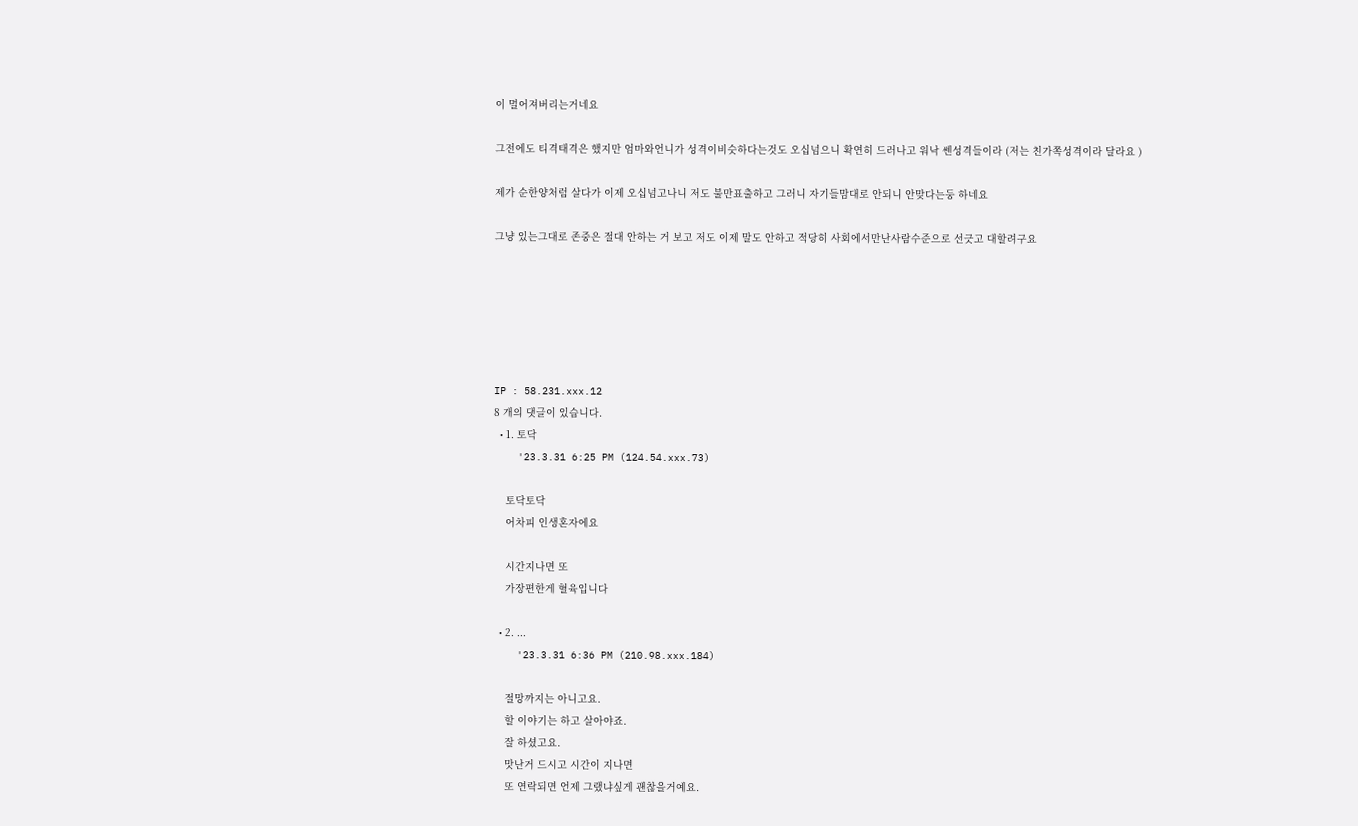이 멀어져버리는거네요

그전에도 티격태격은 했지만 엄마와언니가 성격이비슷하다는것도 오십넘으니 확연히 드러나고 워낙 쎈성격들이라 (저는 친가쪽성격이라 달라요 )

제가 순한양처럼 살다가 이제 오십넘고나니 저도 불만표출하고 그러니 자기들맘대로 안되니 안맞다는둥 하네요

그냥 있는그대로 존중은 절대 안하는 거 보고 저도 이제 말도 안하고 적당히 사회에서만난사람수준으로 선긋고 대할려구요






IP : 58.231.xxx.12
8 개의 댓글이 있습니다.
  • 1. 토닥
    '23.3.31 6:25 PM (124.54.xxx.73)

    토닥토닥
    어차피 인생혼자에요

    시간지나면 또
    가장편한게 혈육입니다

  • 2. ...
    '23.3.31 6:36 PM (210.98.xxx.184)

    절망까지는 아니고요.
    할 이야기는 하고 살아야죠.
    잘 하셨고요.
    맛난거 드시고 시간이 지나면
    또 연락되면 언제 그랬냐싶게 괜찮을거예요.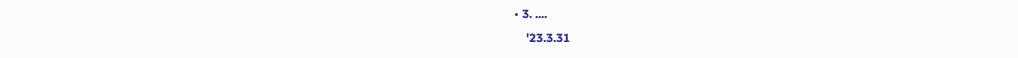• 3. ....
    '23.3.31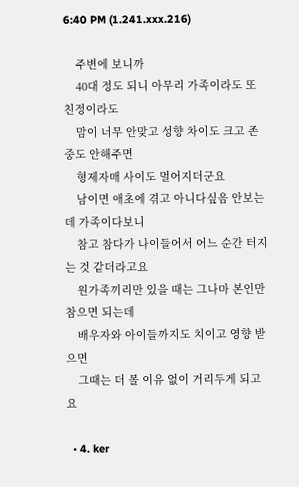6:40 PM (1.241.xxx.216)

    주변에 보니까
    40대 정도 되니 아무리 가족이라도 또 친정이라도
    맘이 너무 안맞고 성향 차이도 크고 존중도 안해주면
    형제자매 사이도 멀어지더군요
    남이면 애초에 겪고 아니다싶음 안보는데 가족이다보니
    참고 참다가 나이들어서 어느 순간 터지는 것 같더라고요
    원가족끼리만 있을 때는 그나마 본인만 참으면 되는데
    배우자와 아이들까지도 치이고 영향 받으면
    그때는 더 볼 이유 없이 거리두게 되고요

  • 4. ker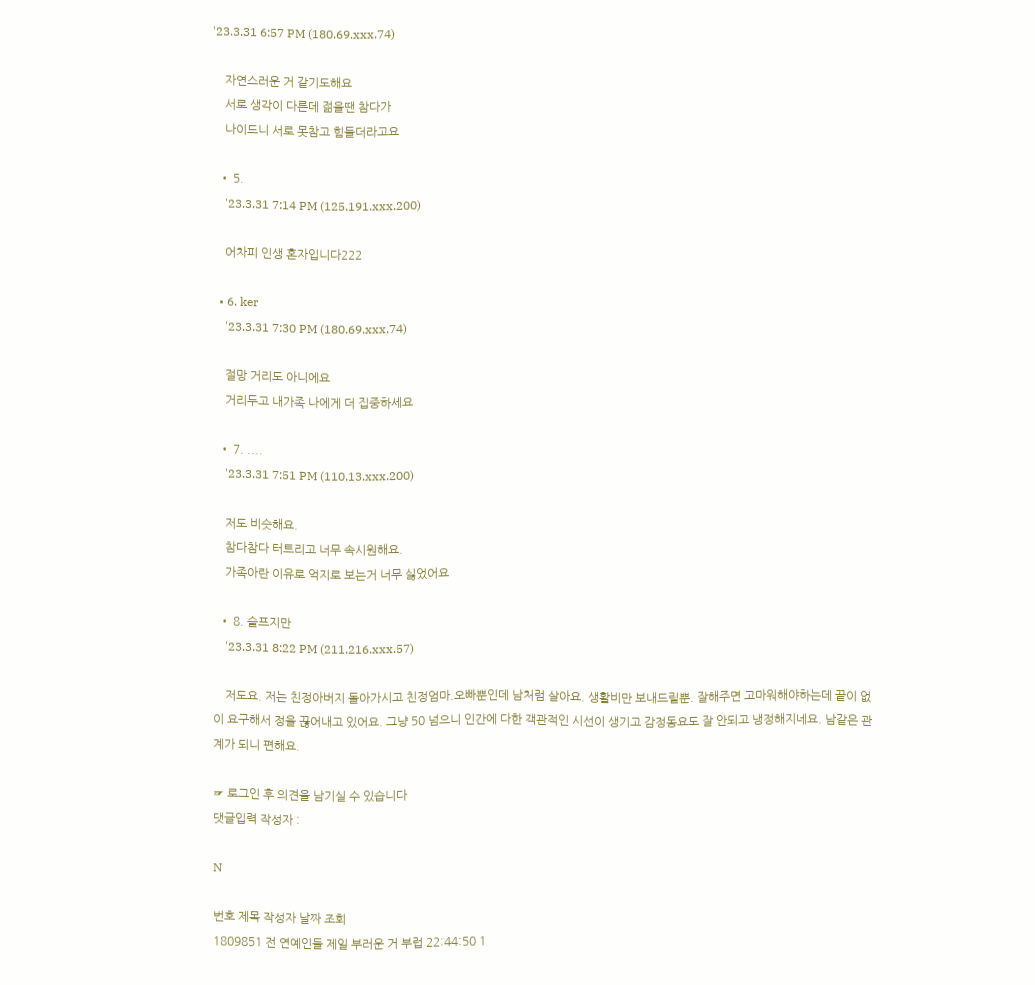'23.3.31 6:57 PM (180.69.xxx.74)

    자연스러운 거 같기도해요
    서로 생각이 다른데 젊을땐 참다가
    나이드니 서로 못참고 힘들더라고요

  • 5.
    '23.3.31 7:14 PM (125.191.xxx.200)

    어차피 인생 혼자입니다222

  • 6. ker
    '23.3.31 7:30 PM (180.69.xxx.74)

    절망 거리도 아니에요
    거리두고 내가족 나에게 더 집중하세요

  • 7. ....
    '23.3.31 7:51 PM (110.13.xxx.200)

    저도 비슷해요.
    참다참다 터트리고 너무 속시원해요.
    가족아란 이유로 억지로 보는거 너무 싫었어요

  • 8. 슬프지만
    '23.3.31 8:22 PM (211.216.xxx.57)

    저도요. 저는 친정아버지 돌아가시고 친정엄마.오빠뿐인데 남처럼 살아요. 생활비만 보내드릴뿐. 잘해주면 고마워해야하는데 끝이 없이 요구해서 정을 끊어내고 있어요. 그냥 50 넘으니 인간에 다한 객관적인 시선이 생기고 감정동요도 잘 안되고 냉정해지네요. 남같은 관계가 되니 편해요.

☞ 로그인 후 의견을 남기실 수 있습니다
댓글입력 작성자 :

N

번호 제목 작성자 날짜 조회
1809851 전 연예인들 제일 부러운 거 부럽 22:44:50 1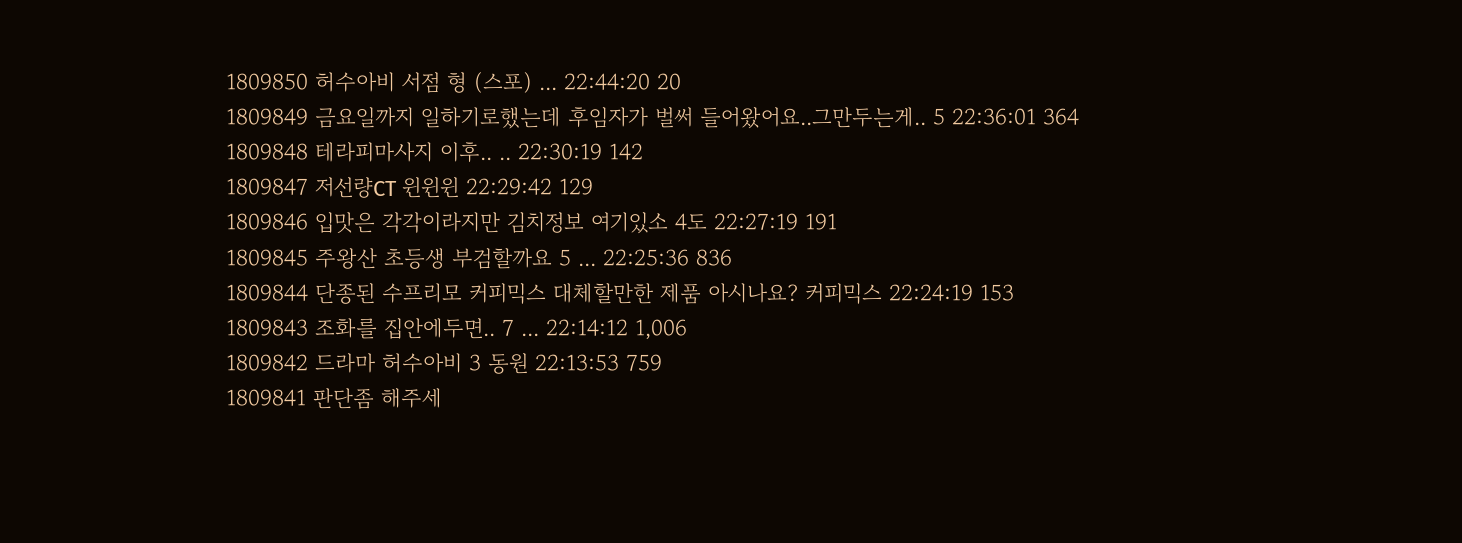1809850 허수아비 서점 형 (스포) ... 22:44:20 20
1809849 금요일까지 일하기로했는데 후임자가 벌써 들어왔어요..그만두는게.. 5 22:36:01 364
1809848 테라피마사지 이후.. .. 22:30:19 142
1809847 저선량CT 윈윈윈 22:29:42 129
1809846 입맛은 각각이라지만 김치정보 여기있소 4도 22:27:19 191
1809845 주왕산 초등생 부검할까요 5 ... 22:25:36 836
1809844 단종된 수프리모 커피믹스 대체할만한 제품 아시나요? 커피믹스 22:24:19 153
1809843 조화를 집안에두면.. 7 ... 22:14:12 1,006
1809842 드라마 허수아비 3 동원 22:13:53 759
1809841 판단좀 해주세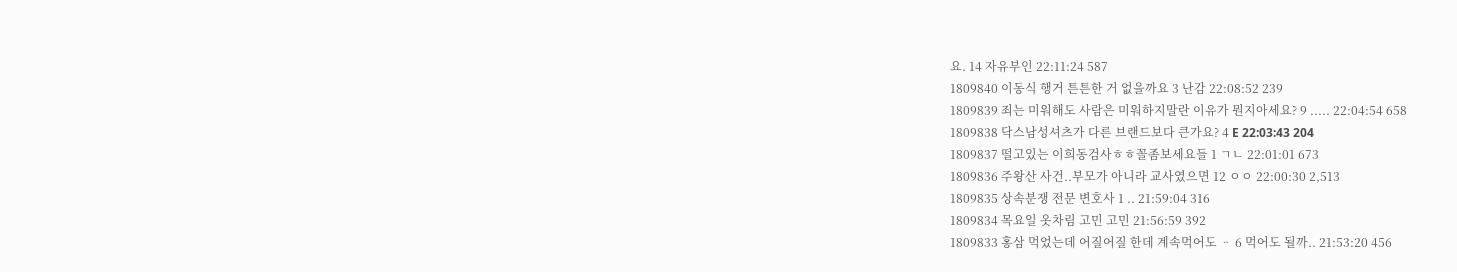요. 14 자유부인 22:11:24 587
1809840 이동식 행거 튼튼한 거 없을까요 3 난감 22:08:52 239
1809839 죄는 미워해도 사람은 미워하지말란 이유가 뭔지아세요? 9 ..... 22:04:54 658
1809838 닥스남성셔츠가 다른 브랜드보다 큰가요? 4 E 22:03:43 204
1809837 떨고있는 이희동검사ㅎㅎ꼴좀보세요들 1 ㄱㄴ 22:01:01 673
1809836 주왕산 사건..부모가 아니라 교사였으면 12 ㅇㅇ 22:00:30 2,513
1809835 상속분쟁 전문 변호사 1 .. 21:59:04 316
1809834 목요일 옷차림 고민 고민 21:56:59 392
1809833 홍삼 먹었는데 어질어질 한데 계속먹어도 ᆢ 6 먹어도 될까.. 21:53:20 456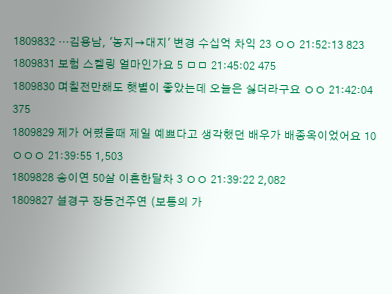1809832 …김용남, '농지→대지' 변경 수십억 차익 23 ㅇㅇ 21:52:13 823
1809831 보험 스켈링 얼마인가요 5 ㅁㅁ 21:45:02 475
1809830 며칠전만해도 햇볕이 좋았는데 오늘은 싫더라구요 ㅇㅇ 21:42:04 375
1809829 제가 어렸을때 제일 예쁘다고 생각했던 배우가 배종옥이었어요 10 ㅇㅇㅇ 21:39:55 1,503
1809828 송이연 50살 이혼한달차 3 ㅇㅇ 21:39:22 2,082
1809827 설경구 장동건주연 (보통의 가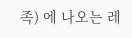족) 에 나오는 레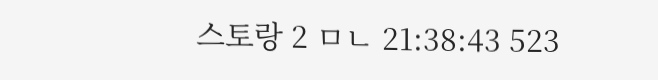스토랑 2 ㅁㄴ 21:38:43 523